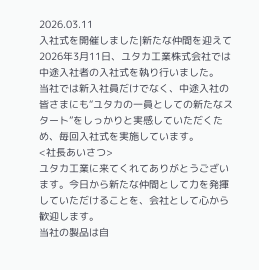2026.03.11
入社式を開催しました|新たな仲間を迎えて
2026年3月11日、ユタカ工業株式会社では中途入社者の入社式を執り行いました。
当社では新入社員だけでなく、中途入社の皆さまにも“ユタカの一員としての新たなスタート”をしっかりと実感していただくため、毎回入社式を実施しています。
<社長あいさつ>
ユタカ工業に来てくれてありがとうございます。今日から新たな仲間として力を発揮していただけることを、会社として心から歓迎します。
当社の製品は自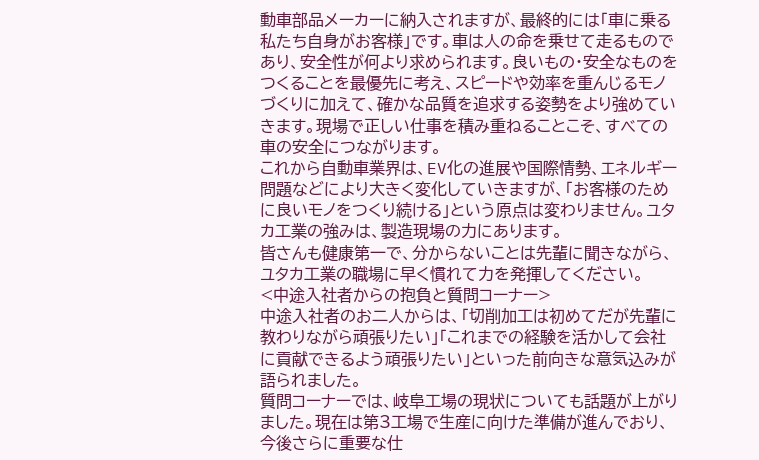動車部品メーカーに納入されますが、最終的には「車に乗る私たち自身がお客様」です。車は人の命を乗せて走るものであり、安全性が何より求められます。良いもの・安全なものをつくることを最優先に考え、スピードや効率を重んじるモノづくりに加えて、確かな品質を追求する姿勢をより強めていきます。現場で正しい仕事を積み重ねることこそ、すべての車の安全につながります。
これから自動車業界は、EV化の進展や国際情勢、エネルギー問題などにより大きく変化していきますが、「お客様のために良いモノをつくり続ける」という原点は変わりません。ユタカ工業の強みは、製造現場の力にあります。
皆さんも健康第一で、分からないことは先輩に聞きながら、ユタカ工業の職場に早く慣れて力を発揮してください。
<中途入社者からの抱負と質問コーナー>
中途入社者のお二人からは、「切削加工は初めてだが先輩に教わりながら頑張りたい」「これまでの経験を活かして会社に貢献できるよう頑張りたい」といった前向きな意気込みが語られました。
質問コーナーでは、岐阜工場の現状についても話題が上がりました。現在は第3工場で生産に向けた準備が進んでおり、今後さらに重要な仕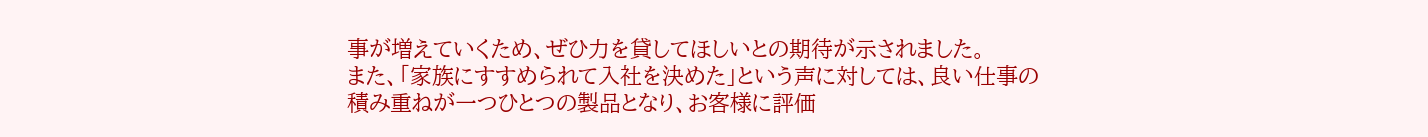事が増えていくため、ぜひ力を貸してほしいとの期待が示されました。
また、「家族にすすめられて入社を決めた」という声に対しては、良い仕事の積み重ねが一つひとつの製品となり、お客様に評価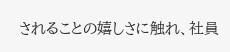されることの嬉しさに触れ、社員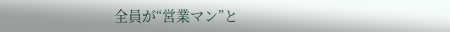全員が“営業マン”と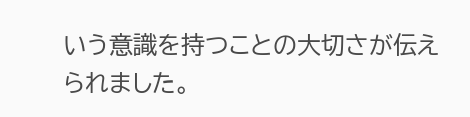いう意識を持つことの大切さが伝えられました。